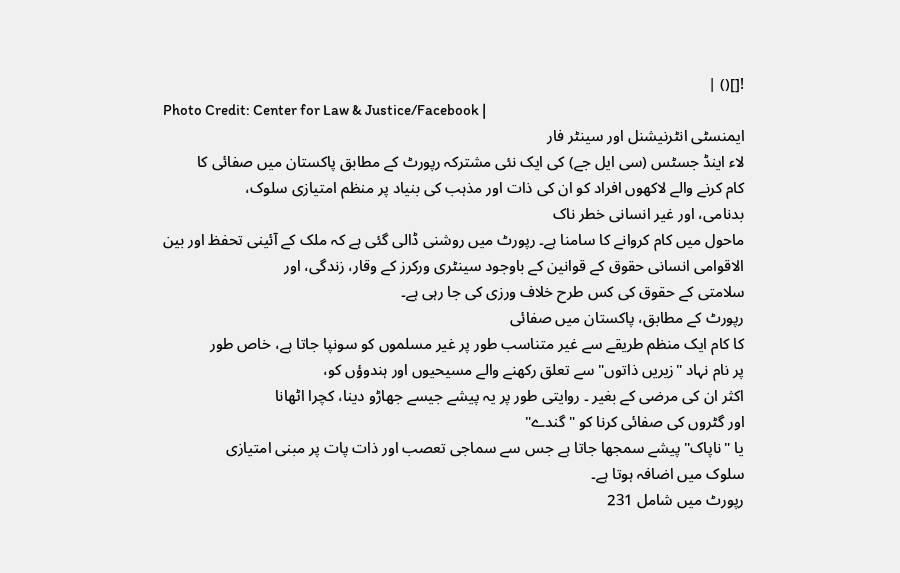![]() |
Photo Credit: Center for Law & Justice/Facebook |
ایمنسٹی انٹرنیشنل اور سینٹر فار
لاء اینڈ جسٹس (سی ایل جے) کی ایک نئی مشترکہ رپورٹ کے مطابق پاکستان میں صفائی کا
کام کرنے والے لاکھوں افراد کو ان کی ذات اور مذہب کی بنیاد پر منظم امتیازی سلوک،
بدنامی، اور غیر انسانی خطر ناک
ماحول میں کام کروانے کا سامنا ہے۔ رپورٹ میں روشنی ڈالی گئی ہے کہ ملک کے آئینی تحفظ اور بین
الاقوامی انسانی حقوق کے قوانین کے باوجود سینٹری ورکرز کے وقار، زندگی، اور
سلامتی کے حقوق کی کس طرح خلاف ورزی کی جا رہی ہے۔
رپورٹ کے مطابق، پاکستان میں صفائی
کا کام ایک منظم طریقے سے غیر متناسب طور پر غیر مسلموں کو سونپا جاتا ہے، خاص طور
پر نام نہاد "زیریں ذاتوں" سے تعلق رکھنے والے مسیحیوں اور ہندوؤں کو،
اکثر ان کی مرضی کے بغیر ۔ روایتی طور پر یہ پیشے جیسے جھاڑو دینا، کچرا اٹھانا
اور گٹروں کی صفائی کرنا کو "گندے"
یا "ناپاک" پیشے سمجھا جاتا ہے جس سے سماجی تعصب اور ذات پات پر مبنی امتیازی
سلوک میں اضافہ ہوتا ہے۔
رپورٹ میں شامل 231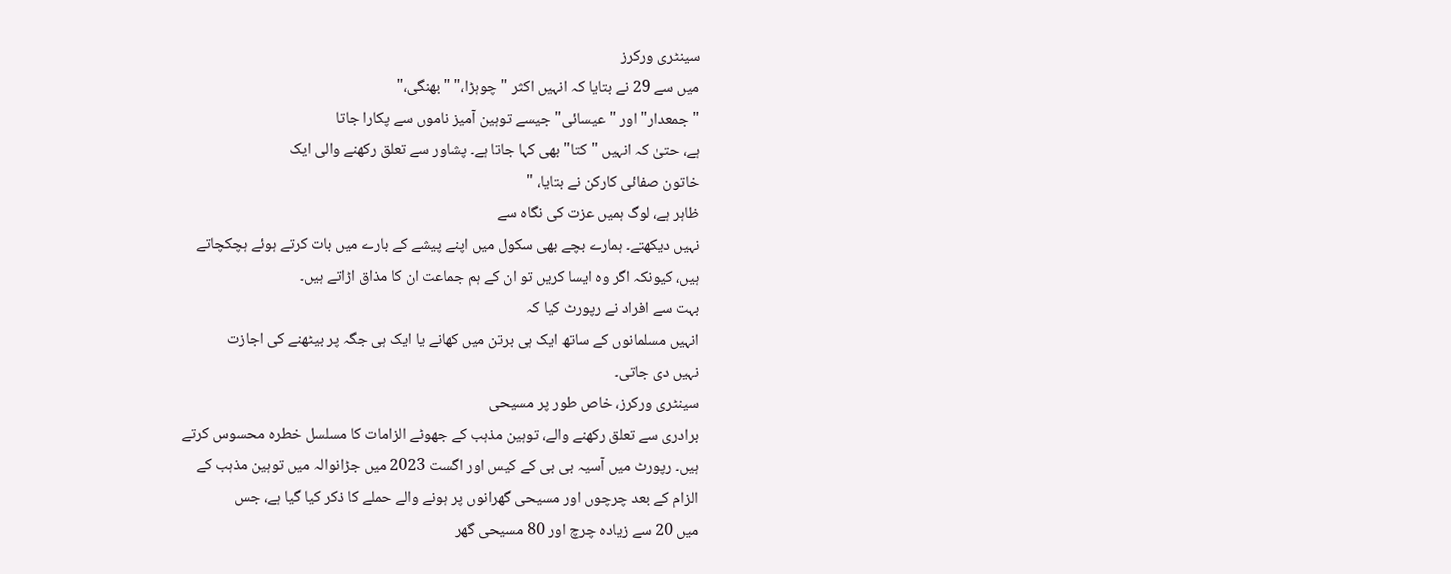سینٹری ورکرز
میں سے 29 نے بتایا کہ انہیں اکثر "چوہڑا،" "بھنگی،"
"جمعدار" اور "عیسائی" جیسے توہین آمیز ناموں سے پکارا جاتا
ہے، حتیٰ کہ انہیں "کتا" بھی کہا جاتا ہے۔ پشاور سے تعلق رکھنے والی ایک
خاتون صفائی کارکن نے بتایا، "
ظاہر ہے، لوگ ہمیں عزت کی نگاہ سے
نہیں دیکھتے۔ ہمارے بچے بھی سکول میں اپنے پیشے کے بارے میں بات کرتے ہوئے ہچکچاتے
ہیں، کیونکہ اگر وہ ایسا کریں تو ان کے ہم جماعت ان کا مذاق اڑاتے ہیں۔
بہت سے افراد نے رپورٹ کیا کہ
انہیں مسلمانوں کے ساتھ ایک ہی برتن میں کھانے یا ایک ہی جگہ پر بیٹھنے کی اجازت
نہیں دی جاتی۔
سینٹری ورکرز، خاص طور پر مسیحی
برادری سے تعلق رکھنے والے، توہین مذہب کے جھوٹے الزامات کا مسلسل خطرہ محسوس کرتے
ہیں۔ رپورٹ میں آسیہ بی بی کے کیس اور اگست 2023 میں جڑانوالہ میں توہین مذہب کے
الزام کے بعد چرچوں اور مسیحی گھرانوں پر ہونے والے حملے کا ذکر کیا گیا ہے، جس
میں 20 سے زیادہ چرچ اور 80 مسیحی گھر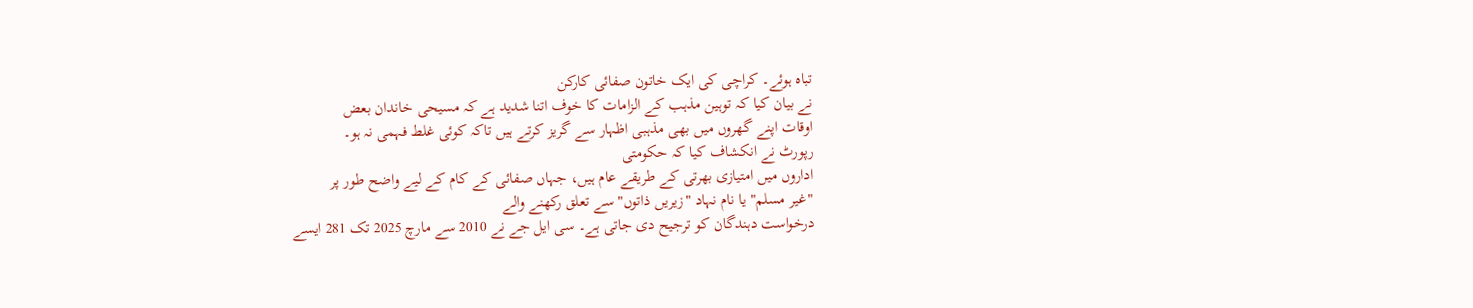تباہ ہوئے۔ کراچی کی ایک خاتون صفائی کارکن
نے بیان کیا کہ توہین مذہب کے الزامات کا خوف اتنا شدید ہے کہ مسیحی خاندان بعض
اوقات اپنے گھروں میں بھی مذہبی اظہار سے گریز کرتے ہیں تاکہ کوئی غلط فہمی نہ ہو۔
رپورٹ نے انکشاف کیا کہ حکومتی
اداروں میں امتیازی بھرتی کے طریقے عام ہیں، جہاں صفائی کے کام کے لیے واضح طور پر
"غیر مسلم" یا نام نہاد "زیریں ذاتوں" سے تعلق رکھنے والے
درخواست دہندگان کو ترجیح دی جاتی ہے۔ سی ایل جے نے 2010 سے مارچ 2025 تک 281 ایسے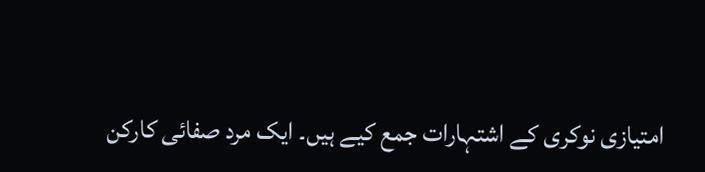امتیازی نوکری کے اشتہارات جمع کیے ہیں۔ ایک مرد صفائی کارکن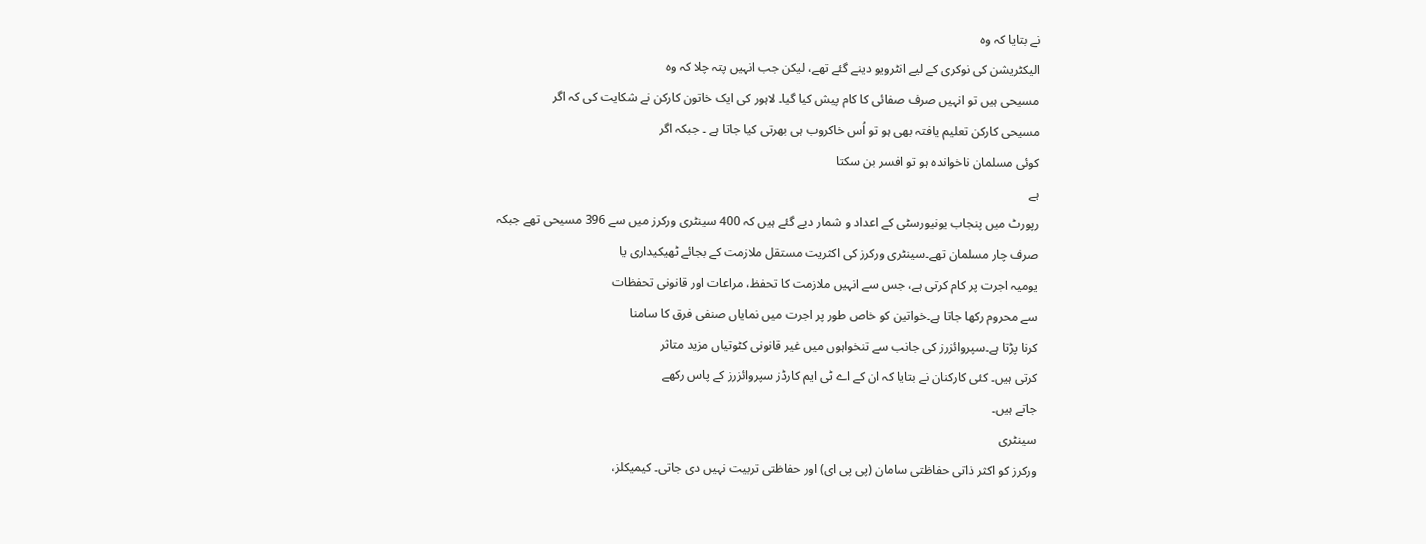نے بتایا کہ وہ
الیکٹریشن کی نوکری کے لیے انٹرویو دینے گئے تھے، لیکن جب انہیں پتہ چلا کہ وہ
مسیحی ہیں تو انہیں صرف صفائی کا کام پیش کیا گیا۔ لاہور کی ایک خاتون کارکن نے شکایت کی کہ اگر
مسیحی کارکن تعلیم یافتہ بھی ہو تو اُس خاکروب ہی بھرتی کیا جاتا ہے ۔ جبکہ اگر
کوئی مسلمان ناخواندہ ہو تو افسر بن سکتا
ہے
رپورٹ میں پنجاب یونیورسٹی کے اعداد و شمار دیے گئے ہیں کہ 400 سینٹری ورکرز میں سے 396 مسیحی تھے جبکہ
صرف چار مسلمان تھے۔سینٹری ورکرز کی اکثریت مستقل ملازمت کے بجائے ٹھیکیداری یا
یومیہ اجرت پر کام کرتی ہے، جس سے انہیں ملازمت کا تحفظ، مراعات اور قانونی تحفظات
سے محروم رکھا جاتا ہے۔خواتین کو خاص طور پر اجرت میں نمایاں صنفی فرق کا سامنا
کرنا پڑتا ہے۔سپروائزرز کی جانب سے تنخواہوں میں غیر قانونی کٹوتیاں مزید متاثر
کرتی ہیں۔ کئی کارکنان نے بتایا کہ ان کے اے ٹی ایم کارڈز سپروائزرز کے پاس رکھے
جاتے ہیں۔
سینٹری
ورکرز کو اکثر ذاتی حفاظتی سامان (پی پی ای) اور حفاظتی تربیت نہیں دی جاتی۔ کیمیکلز،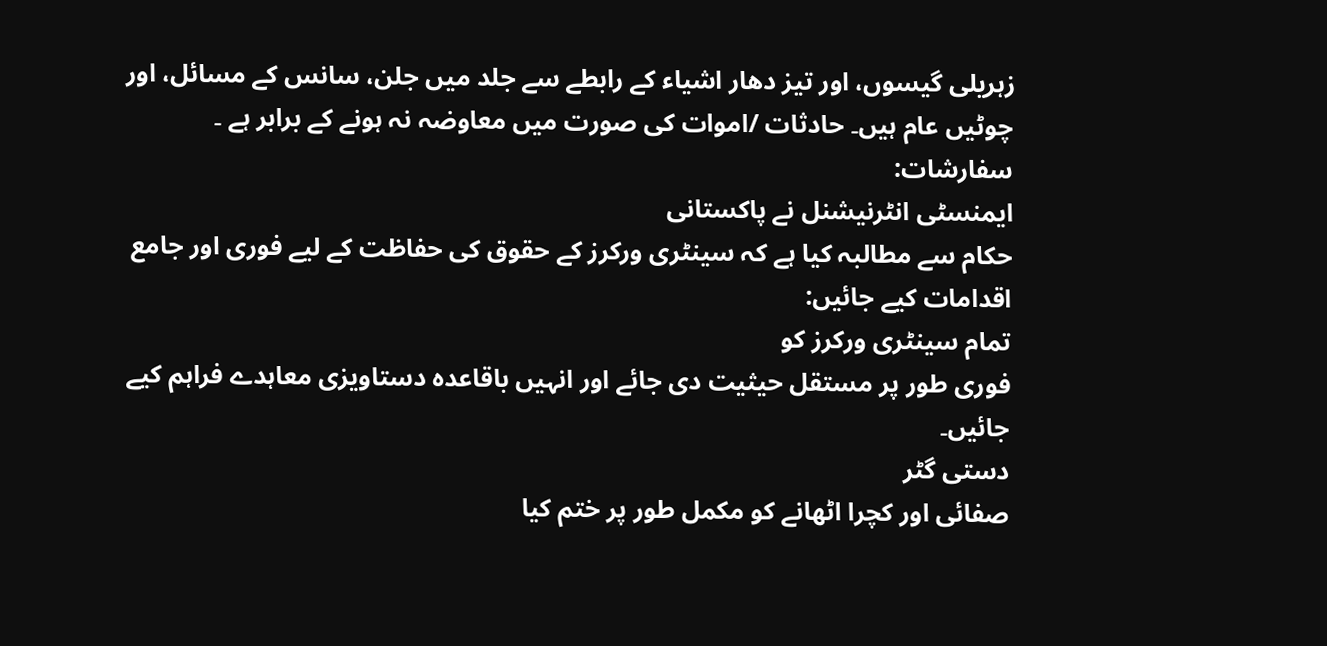زہریلی گیسوں، اور تیز دھار اشیاء کے رابطے سے جلد میں جلن، سانس کے مسائل، اور
چوٹیں عام ہیں۔ حادثات /اموات کی صورت میں معاوضہ نہ ہونے کے برابر ہے ۔
سفارشات:
ایمنسٹی انٹرنیشنل نے پاکستانی
حکام سے مطالبہ کیا ہے کہ سینٹری ورکرز کے حقوق کی حفاظت کے لیے فوری اور جامع
اقدامات کیے جائیں:
تمام سینٹری ورکرز کو
فوری طور پر مستقل حیثیت دی جائے اور انہیں باقاعدہ دستاویزی معاہدے فراہم کیے
جائیں۔
دستی گٹر
صفائی اور کچرا اٹھانے کو مکمل طور پر ختم کیا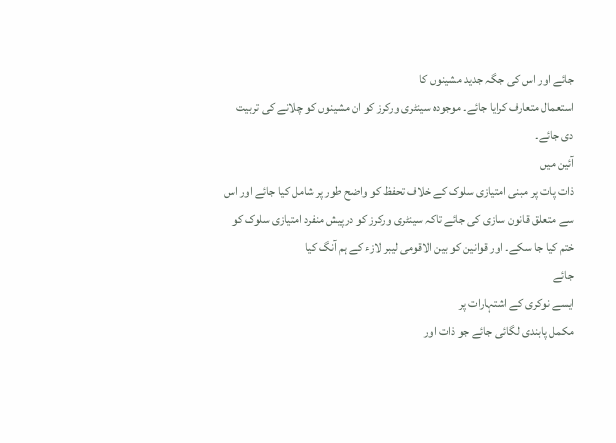جائے اور اس کی جگہ جدید مشینوں کا
استعمال متعارف کرایا جائے۔ موجودہ سینٹری ورکرز کو ان مشینوں کو چلانے کی تربیت
دی جائے۔
آئین میں
ذات پات پر مبنی امتیازی سلوک کے خلاف تحفظ کو واضح طور پر شامل کیا جائے اور اس
سے متعلق قانون سازی کی جائے تاکہ سینٹری ورکرز کو درپیش منفرد امتیازی سلوک کو
ختم کیا جا سکے۔ اور قوانین کو بین الاقومی لیبر لازء کے ہم آنگ کیا
جائے
ایسے نوکری کے اشتہارات پر
مکمل پابندی لگائی جائے جو ذات اور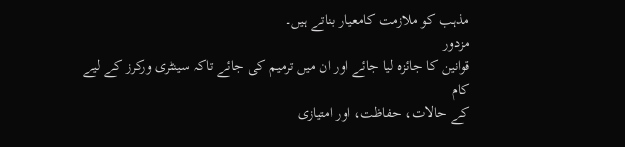مذہب کو ملازمت کامعیار بناتے ہیں۔
مزدور
قوانین کا جائزہ لیا جائے اور ان میں ترمیم کی جائے تاکہ سینٹری ورکرز کے لیے کام
کے حالات، حفاظت، اور امتیازی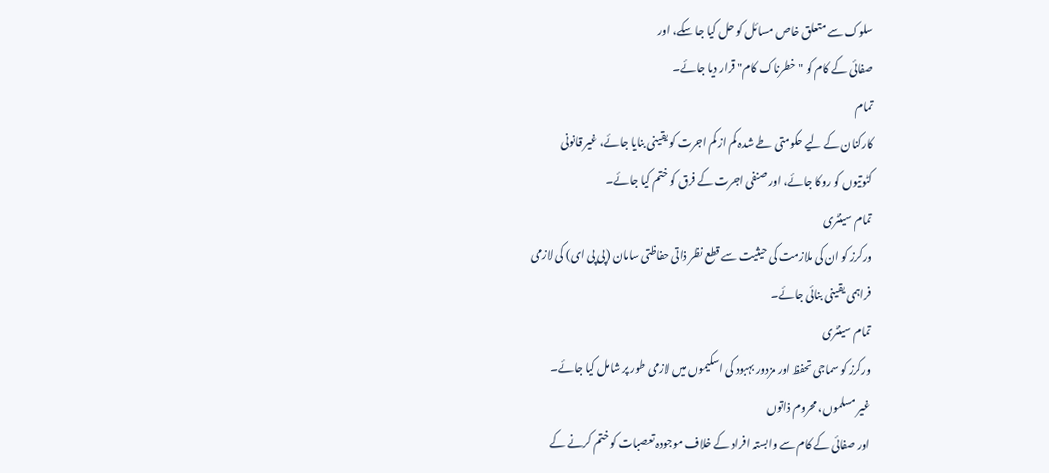سلوک سے متعلق خاص مسائل کو حل کیا جا سکے، اور
صفائی کے کام کو "خطرناک کام" قرار دیا جائے۔
تمام
کارکنان کے لیے حکومتی طے شدہ کم از کم اجرت کو یقینی بنایا جائے، غیر قانونی
کٹوتیوں کو روکا جائے، اور صنفی اجرت کے فرق کو ختم کیا جائے۔
تمام سینٹری
ورکرز کو ان کی ملازمت کی حیثیت سے قطع نظر ذاتی حفاظتی سامان (پی پی ای) کی لازمی
فراہمی یقینی بنائی جائے۔
تمام سینٹری
ورکرز کو سماجی تحفظ اور مزدور بہبود کی اسکیموں میں لازمی طور پر شامل کیا جائے۔
غیر مسلموں، محروم ذاتوں
اور صفائی کے کام سے وابستہ افراد کے خلاف موجودہ تعصبات کو ختم کرنے کے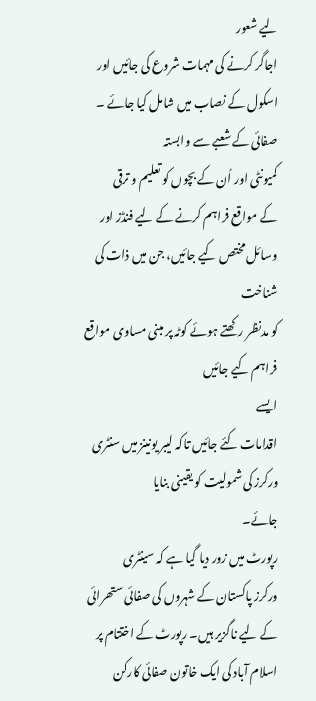لیے شعور
اجاگر کرنے کی مہمات شروع کی جائیں اور اسکول کے نصاب میں شامل کیا جائے ۔
صفائی کے شعبے سے وابستہ
کمیونٹی اور اُن کے بچوں کو تعلیم و ترقی
کے مواقع فراہم کرنے کے لیے فنڈز اور وسائل مختص کیے جائیں، جن میں ذات کی شناخت
کو مدنظر رکھتے ہوئے کوٹہ پر مبنی مساوی مواقع فراہم کیے جائیں
ایسے
اقدامات کئے جائیں تاکہ لیبر یونینز میں سنٹری ورکرز کی شمولیت کو یقینی بنایا
جائے۔
رپورٹ میں زور دیا گیا ہے کہ سینٹری
ورکرز پاکستان کے شہروں کی صفائی ستھرائی کے لیے ناگزیر ہیں۔ رپورٹ کے اختتام پر
اسلام آباد کی ایک خاتون صفائی کارکن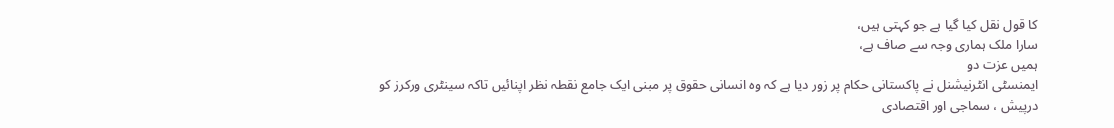کا قول نقل کیا گیا ہے جو کہتی ہیں،
سارا ملک ہماری وجہ سے صاف ہے،
ہمیں عزت دو
ایمنسٹی انٹرنیشنل نے پاکستانی حکام پر زور دیا ہے کہ وہ انسانی حقوق پر مبنی ایک جامع نقطہ نظر اپنائیں تاکہ سینٹری ورکرز کو درپیش ، سماجی اور اقتصادی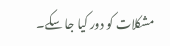مشکلات کو دور کیا جا سکے۔